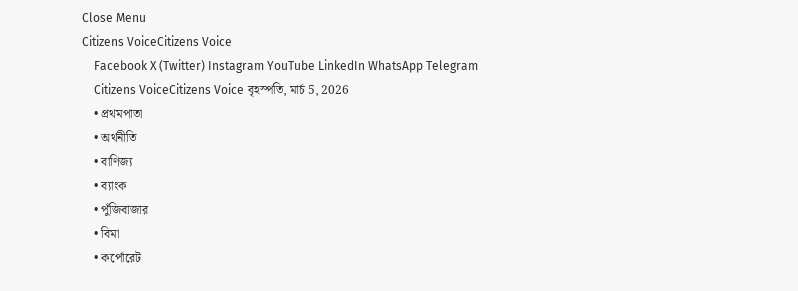Close Menu
Citizens VoiceCitizens Voice
    Facebook X (Twitter) Instagram YouTube LinkedIn WhatsApp Telegram
    Citizens VoiceCitizens Voice বৃহস্পতি, মার্চ 5, 2026
    • প্রথমপাতা
    • অর্থনীতি
    • বাণিজ্য
    • ব্যাংক
    • পুঁজিবাজার
    • বিমা
    • কর্পোরেট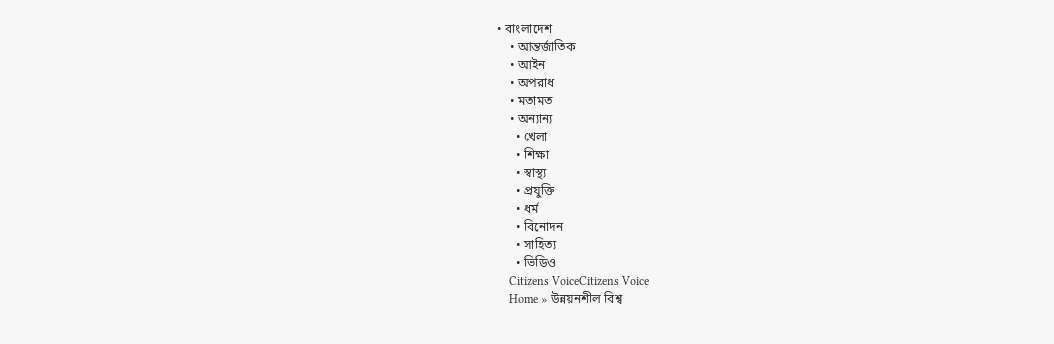• বাংলাদেশ
    • আন্তর্জাতিক
    • আইন
    • অপরাধ
    • মতামত
    • অন্যান্য
      • খেলা
      • শিক্ষা
      • স্বাস্থ্য
      • প্রযুক্তি
      • ধর্ম
      • বিনোদন
      • সাহিত্য
      • ভিডিও
    Citizens VoiceCitizens Voice
    Home » উন্নয়নশীল বিশ্ব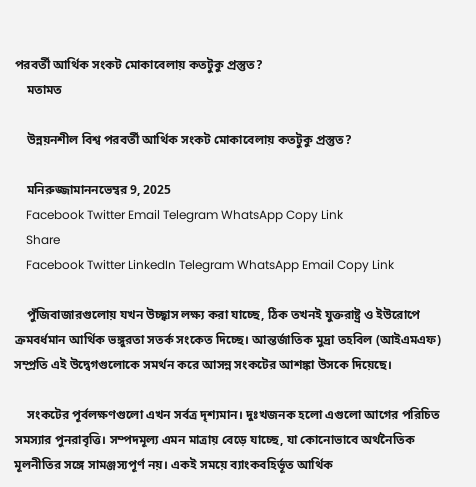পরবর্তী আর্থিক সংকট মোকাবেলায় কতটুকু প্রস্তুত?
    মতামত

    উন্নয়নশীল বিশ্ব পরবর্তী আর্থিক সংকট মোকাবেলায় কতটুকু প্রস্তুত?

    মনিরুজ্জামাননভেম্বর 9, 2025
    Facebook Twitter Email Telegram WhatsApp Copy Link
    Share
    Facebook Twitter LinkedIn Telegram WhatsApp Email Copy Link

    পুঁজিবাজারগুলোয় যখন উচ্ছ্বাস লক্ষ্য করা যাচ্ছে, ঠিক তখনই যুক্তরাষ্ট্র ও ইউরোপে ক্রমবর্ধমান আর্থিক ভঙ্গুরতা সতর্ক সংকেত দিচ্ছে। আন্তর্জাতিক মুদ্রা তহবিল (আইএমএফ) সম্প্রতি এই উদ্বেগগুলোকে সমর্থন করে আসন্ন সংকটের আশঙ্কা উসকে দিয়েছে।

    সংকটের পূর্বলক্ষণগুলো এখন সর্বত্র দৃশ্যমান। দুঃখজনক হলো এগুলো আগের পরিচিত সমস্যার পুনরাবৃত্তি। সম্পদমূল্য এমন মাত্রায় বেড়ে যাচ্ছে, যা কোনোভাবে অর্থনৈতিক মূলনীতির সঙ্গে সামঞ্জস্যপূর্ণ নয়। একই সময়ে ব্যাংকবহির্ভূত আর্থিক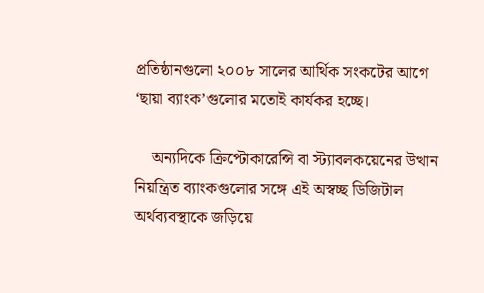প্রতিষ্ঠানগুলো ২০০৮ সালের আর্থিক সংকটের আগে ‘ছায়া ব্যাংক’গুলোর মতোই কার্যকর হচ্ছে।

    অন্যদিকে ক্রিপ্টোকারেন্সি বা স্ট্যাবলকয়েনের উত্থান নিয়ন্ত্রিত ব্যাংকগুলোর সঙ্গে এই অস্বচ্ছ ডিজিটাল অর্থব্যবস্থাকে জড়িয়ে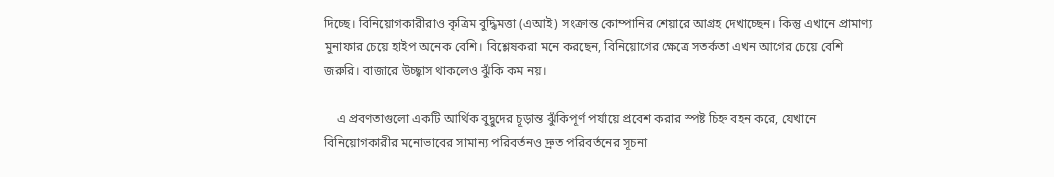দিচ্ছে। বিনিয়োগকারীরাও কৃত্রিম বুদ্ধিমত্তা (এআই) সংক্রান্ত কোম্পানির শেয়ারে আগ্রহ দেখাচ্ছেন। কিন্তু এখানে প্রামাণ্য মুনাফার চেয়ে হাইপ অনেক বেশি। বিশ্লেষকরা মনে করছেন, বিনিয়োগের ক্ষেত্রে সতর্কতা এখন আগের চেয়ে বেশি জরুরি। বাজারে উচ্ছ্বাস থাকলেও ঝুঁকি কম নয়।

    এ প্রবণতাগুলো একটি আর্থিক বুদ্বুদের চূড়ান্ত ঝুঁকিপূর্ণ পর্যায়ে প্রবেশ করার স্পষ্ট চিহ্ন বহন করে, যেখানে বিনিয়োগকারীর মনোভাবের সামান্য পরিবর্তনও দ্রুত পরিবর্তনের সূচনা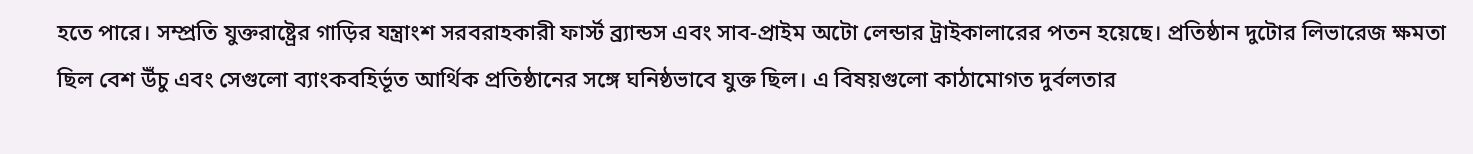হতে পারে। সম্প্রতি যুক্তরাষ্ট্রের গাড়ির যন্ত্রাংশ সরবরাহকারী ফার্স্ট ব্র‍্যান্ডস এবং সাব-প্রাইম অটো লেন্ডার ট্রাইকালারের পতন হয়েছে। প্রতিষ্ঠান দুটোর লিভারেজ ক্ষমতা ছিল বেশ উঁচু এবং সেগুলো ব্যাংকবহির্ভূত আর্থিক প্রতিষ্ঠানের সঙ্গে ঘনিষ্ঠভাবে যুক্ত ছিল। এ বিষয়গুলো কাঠামোগত দুর্বলতার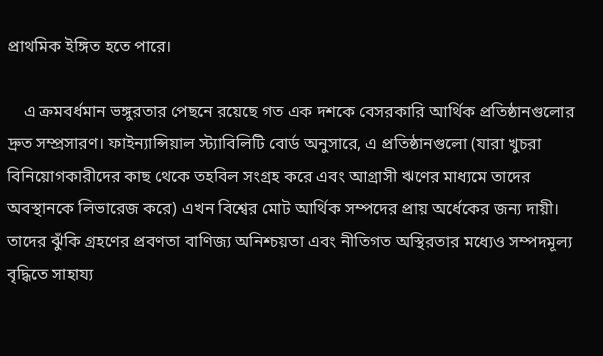প্রাথমিক ইঙ্গিত হতে পারে।

    এ ক্রমবর্ধমান ভঙ্গুরতার পেছনে রয়েছে গত এক দশকে বেসরকারি আর্থিক প্রতিষ্ঠানগুলোর দ্রুত সম্প্রসারণ। ফাইন্যান্সিয়াল স্ট্যাবিলিটি বোর্ড অনুসারে, এ প্রতিষ্ঠানগুলো (যারা খুচরা বিনিয়োগকারীদের কাছ থেকে তহবিল সংগ্রহ করে এবং আগ্রাসী ঋণের মাধ্যমে তাদের অবস্থানকে লিভারেজ করে) এখন বিশ্বের মোট আর্থিক সম্পদের প্রায় অর্ধেকের জন্য দায়ী। তাদের ঝুঁকি গ্রহণের প্রবণতা বাণিজ্য অনিশ্চয়তা এবং নীতিগত অস্থিরতার মধ্যেও সম্পদমূল্য বৃদ্ধিতে সাহায্য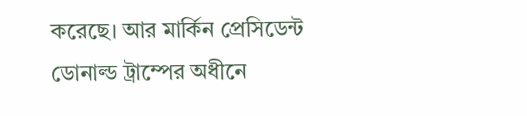করেছে। আর মার্কিন প্রেসিডেন্ট ডোনাল্ড ট্রাম্পের অধীনে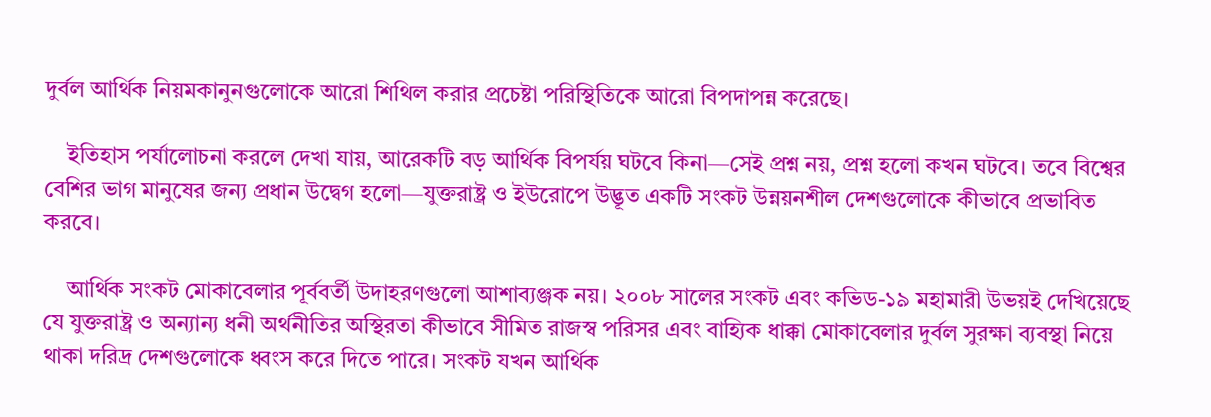দুর্বল আর্থিক নিয়মকানুনগুলোকে আরো শিথিল করার প্রচেষ্টা পরিস্থিতিকে আরো বিপদাপন্ন করেছে।

    ইতিহাস পর্যালোচনা করলে দেখা যায়, আরেকটি বড় আর্থিক বিপর্যয় ঘটবে কিনা—সেই প্রশ্ন নয়, প্রশ্ন হলো কখন ঘটবে। তবে বিশ্বের বেশির ভাগ মানুষের জন্য প্রধান উদ্বেগ হলো—যুক্তরাষ্ট্র ও ইউরোপে উদ্ভূত একটি সংকট উন্নয়নশীল দেশগুলোকে কীভাবে প্রভাবিত করবে।

    আর্থিক সংকট মোকাবেলার পূর্ববর্তী উদাহরণগুলো আশাব্যঞ্জক নয়। ২০০৮ সালের সংকট এবং কভিড-১৯ মহামারী উভয়ই দেখিয়েছে যে যুক্তরাষ্ট্র ও অন্যান্য ধনী অর্থনীতির অস্থিরতা কীভাবে সীমিত রাজস্ব পরিসর এবং বাহ্যিক ধাক্কা মোকাবেলার দুর্বল সুরক্ষা ব্যবস্থা নিয়ে থাকা দরিদ্র দেশগুলোকে ধ্বংস করে দিতে পারে। সংকট যখন আর্থিক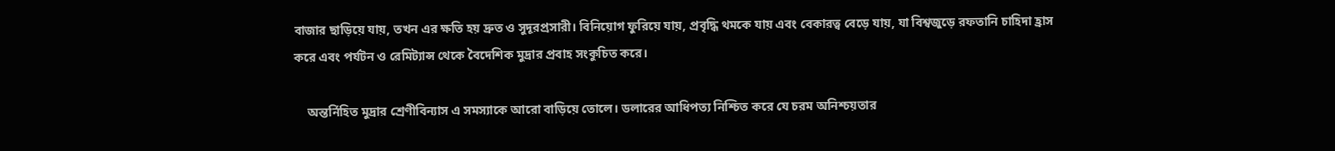বাজার ছাড়িয়ে যায়, তখন এর ক্ষতি হয় দ্রুত ও সুদূরপ্রসারী। বিনিয়োগ ফুরিয়ে যায়, প্রবৃদ্ধি থমকে যায় এবং বেকারত্ব বেড়ে যায়, যা বিশ্বজুড়ে রফতানি চাহিদা হ্রাস করে এবং পর্যটন ও রেমিট্যান্স থেকে বৈদেশিক মুদ্রার প্রবাহ সংকুচিত করে।

    অন্তর্নিহিত মুদ্রার শ্রেণীবিন্যাস এ সমস্যাকে আরো বাড়িয়ে তোলে। ডলারের আধিপত্য নিশ্চিত করে যে চরম অনিশ্চয়তার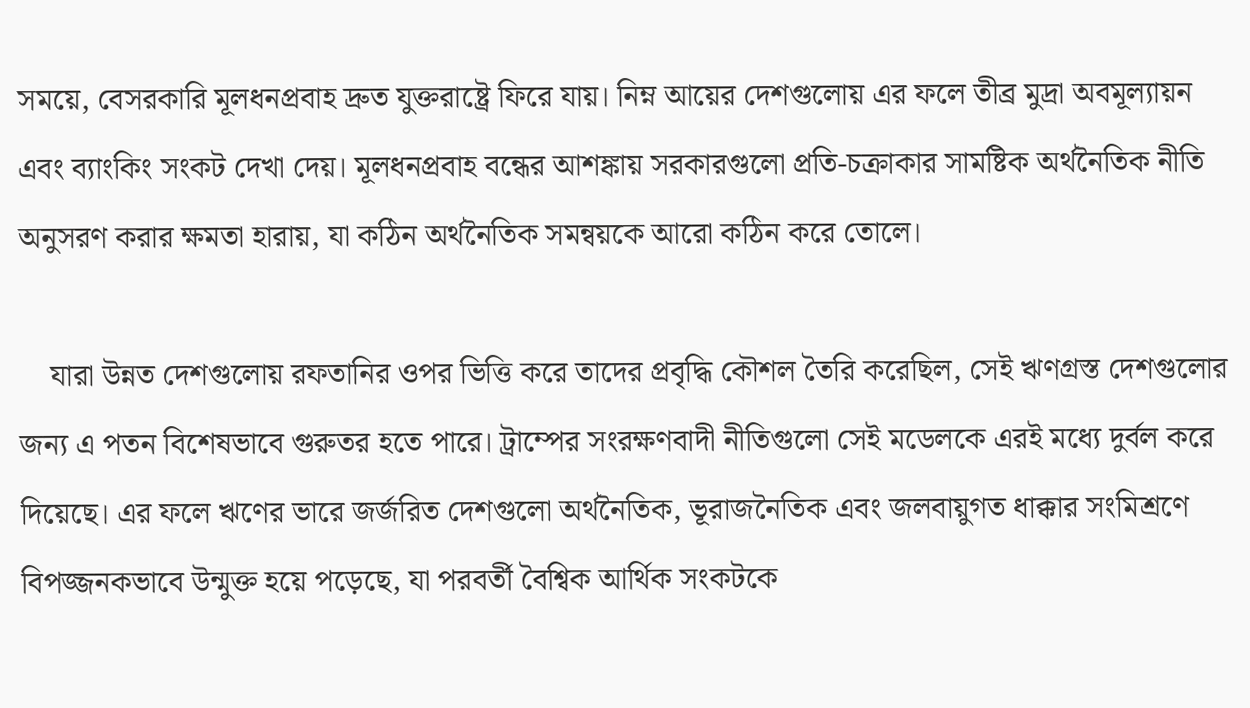সময়ে, বেসরকারি মূলধনপ্রবাহ দ্রুত যুক্তরাষ্ট্রে ফিরে যায়। নিম্ন আয়ের দেশগুলোয় এর ফলে তীব্র মুদ্রা অবমূল্যায়ন এবং ব্যাংকিং সংকট দেখা দেয়। মূলধনপ্রবাহ বন্ধের আশঙ্কায় সরকারগুলো প্রতি-চক্রাকার সামষ্টিক অর্থনৈতিক নীতি অনুসরণ করার ক্ষমতা হারায়, যা কঠিন অর্থনৈতিক সমন্বয়কে আরো কঠিন করে তোলে।

    যারা উন্নত দেশগুলোয় রফতানির ওপর ভিত্তি করে তাদের প্রবৃদ্ধি কৌশল তৈরি করেছিল, সেই ঋণগ্রস্ত দেশগুলোর জন্য এ পতন বিশেষভাবে গুরুতর হতে পারে। ট্রাম্পের সংরক্ষণবাদী নীতিগুলো সেই মডেলকে এরই মধ্যে দুর্বল করে দিয়েছে। এর ফলে ঋণের ভারে জর্জরিত দেশগুলো অর্থনৈতিক, ভূরাজনৈতিক এবং জলবায়ুগত ধাক্কার সংমিশ্রণে বিপজ্জনকভাবে উন্মুক্ত হয়ে পড়েছে, যা পরবর্তী বৈশ্বিক আর্থিক সংকটকে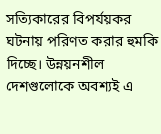সত্যিকারের বিপর্যয়কর ঘটনায় পরিণত করার হুমকি দিচ্ছে। উন্নয়নশীল দেশগুলোকে অবশ্যই এ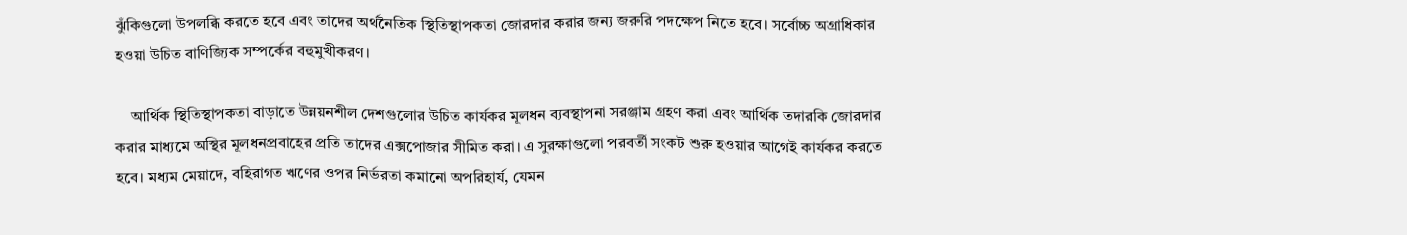ঝুঁকিগুলো উপলব্ধি করতে হবে এবং তাদের অর্থনৈতিক স্থিতিস্থাপকতা জোরদার করার জন্য জরুরি পদক্ষেপ নিতে হবে। সর্বোচ্চ অগ্রাধিকার হওয়া উচিত বাণিজ্যিক সম্পর্কের বহুমুখীকরণ।

    আর্থিক স্থিতিস্থাপকতা বাড়াতে উন্নয়নশীল দেশগুলোর উচিত কার্যকর মূলধন ব্যবস্থাপনা সরঞ্জাম গ্রহণ করা এবং আর্থিক তদারকি জোরদার করার মাধ্যমে অস্থির মূলধনপ্রবাহের প্রতি তাদের এক্সপোজার সীমিত করা। এ সুরক্ষাগুলো পরবর্তী সংকট শুরু হওয়ার আগেই কার্যকর করতে হবে। মধ্যম মেয়াদে, বহিরাগত ঋণের ওপর নির্ভরতা কমানো অপরিহার্য, যেমন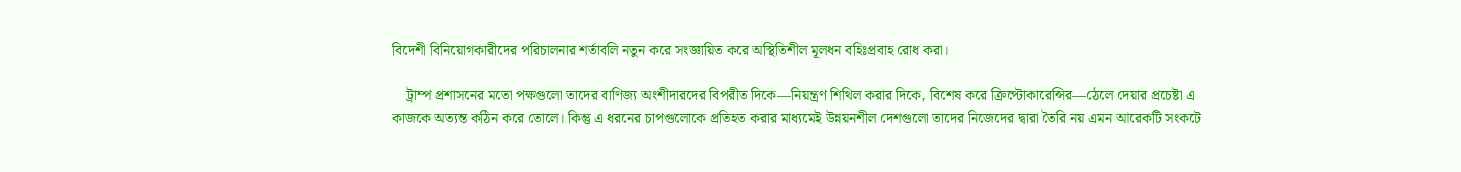বিদেশী বিনিয়োগকারীদের পরিচালনার শর্তাবলি নতুন করে সংজ্ঞায়িত করে অস্থিতিশীল মূলধন বহিঃপ্রবাহ রোধ করা।

    ট্রাম্প প্রশাসনের মতো পক্ষগুলো তাদের বাণিজ্য অংশীদারদের বিপরীত দিকে—নিয়ন্ত্রণ শিথিল করার দিকে, বিশেষ করে ক্রিপ্টোকারেন্সির—ঠেলে দেয়ার প্রচেষ্টা এ কাজকে অত্যন্ত কঠিন করে তোলে। কিন্তু এ ধরনের চাপগুলোকে প্রতিহত করার মাধ্যমেই উন্নয়নশীল দেশগুলো তাদের নিজেদের দ্বারা তৈরি নয় এমন আরেকটি সংকটে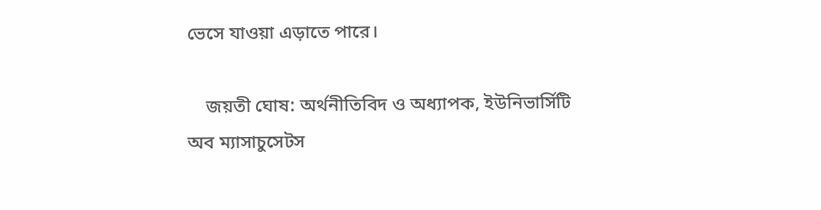ভেসে যাওয়া এড়াতে পারে।

    জয়তী ঘোষ: অর্থনীতিবিদ ও অধ্যাপক, ইউনিভার্সিটি অব ম্যাসাচুসেটস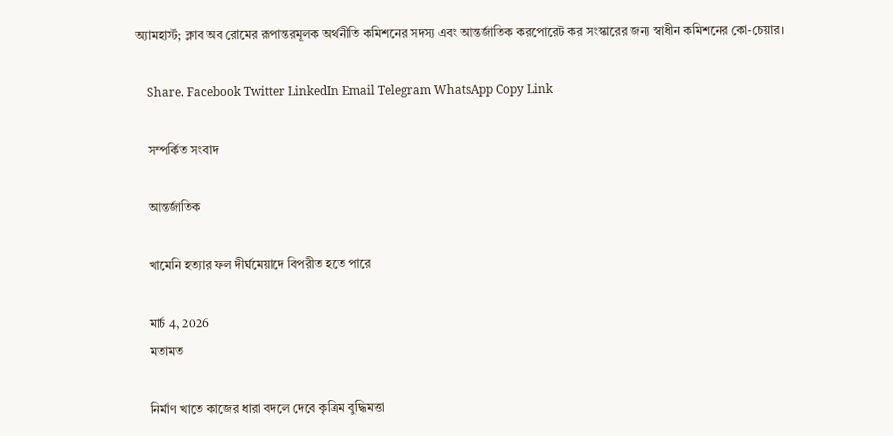অ্যামহার্স্ট; ক্লাব অব রোমের রূপান্তরমূলক অর্থনীতি কমিশনের সদস্য এবং আন্তর্জাতিক করপোরেট কর সংস্কারের জন্য স্বাধীন কমিশনের কো-চেয়ার।

    Share. Facebook Twitter LinkedIn Email Telegram WhatsApp Copy Link

    সম্পর্কিত সংবাদ

    আন্তর্জাতিক

    খামেনি হত্যার ফল দীর্ঘমেয়াদে বিপরীত হতে পারে

    মার্চ 4, 2026
    মতামত

    নির্মাণ খাতে কাজের ধারা বদলে দেবে কৃত্রিম বুদ্ধিমত্তা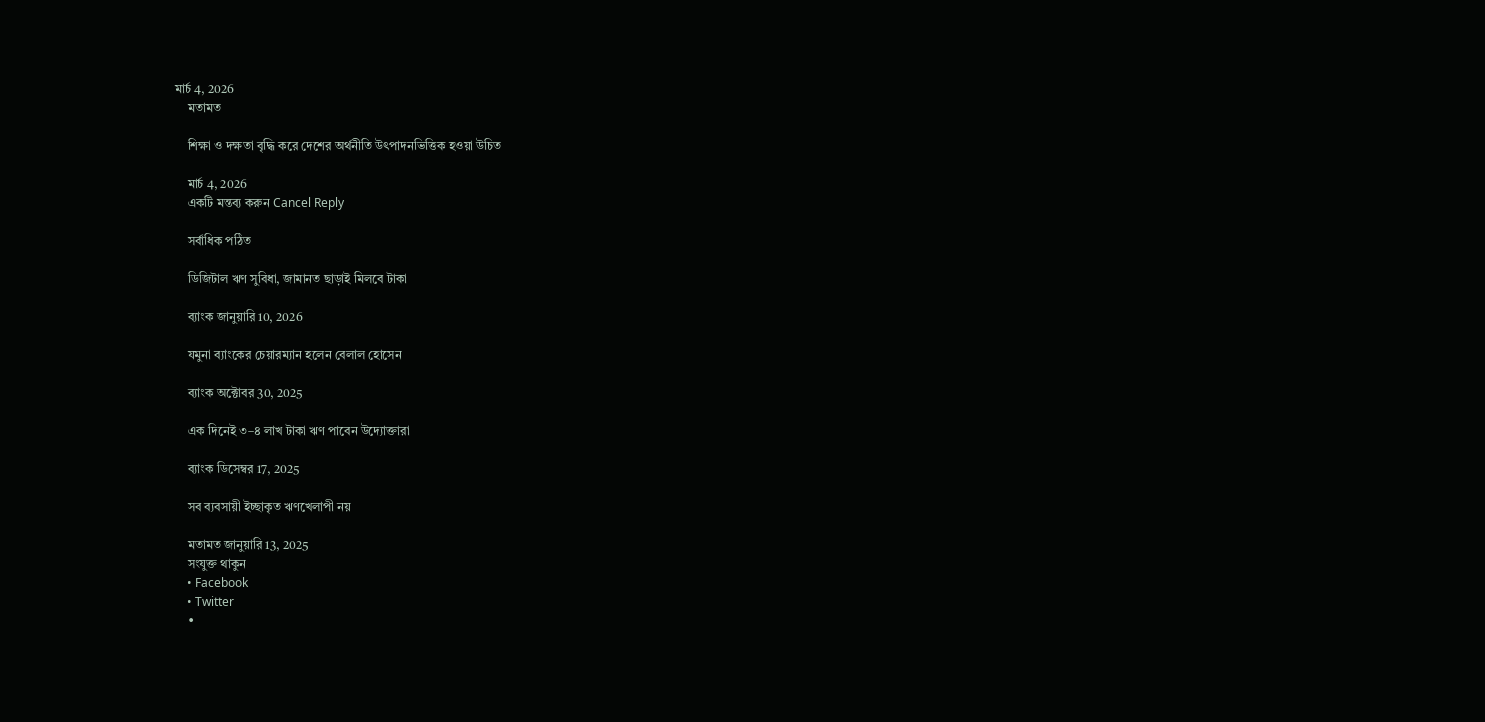মার্চ 4, 2026
    মতামত

    শিক্ষা ও দক্ষতা বৃদ্ধি করে দেশের অর্থনীতি উৎপাদনভিত্তিক হওয়া উচিত

    মার্চ 4, 2026
    একটি মন্তব্য করুন Cancel Reply

    সর্বাধিক পঠিত

    ডিজিটাল ঋণ সুবিধা, জামানত ছাড়াই মিলবে টাকা

    ব্যাংক জানুয়ারি 10, 2026

    যমুনা ব্যাংকের চেয়ারম্যান হলেন বেলাল হোসেন

    ব্যাংক অক্টোবর 30, 2025

    এক দিনেই ৩–৪ লাখ টাকা ঋণ পাবেন উদ্যোক্তারা

    ব্যাংক ডিসেম্বর 17, 2025

    সব ব্যবসায়ী ইচ্ছাকৃত ঋণখেলাপী নয়

    মতামত জানুয়ারি 13, 2025
    সংযুক্ত থাকুন
    • Facebook
    • Twitter
    •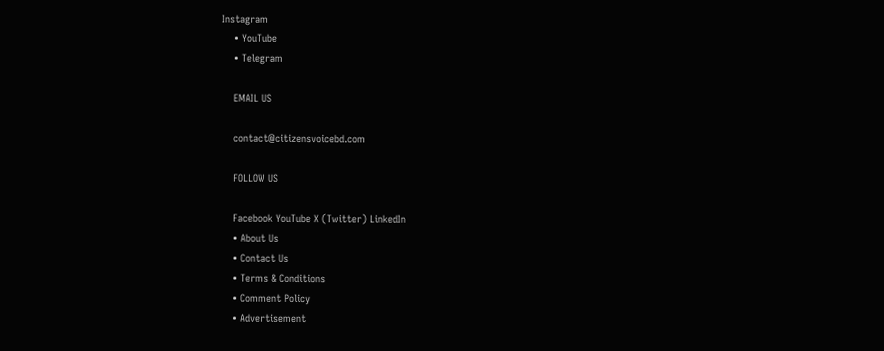Instagram
    • YouTube
    • Telegram

    EMAIL US

    contact@citizensvoicebd.com

    FOLLOW US

    Facebook YouTube X (Twitter) LinkedIn
    • About Us
    • Contact Us
    • Terms & Conditions
    • Comment Policy
    • Advertisement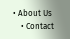• About Us
    • Contact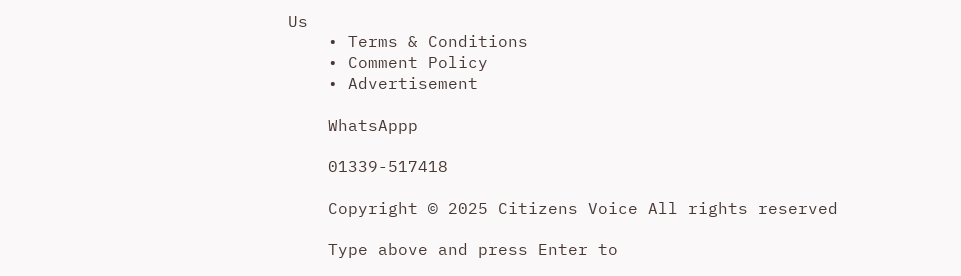Us
    • Terms & Conditions
    • Comment Policy
    • Advertisement

    WhatsAppp

    01339-517418

    Copyright © 2025 Citizens Voice All rights reserved

    Type above and press Enter to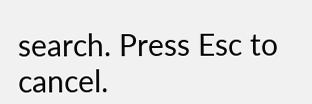search. Press Esc to cancel.